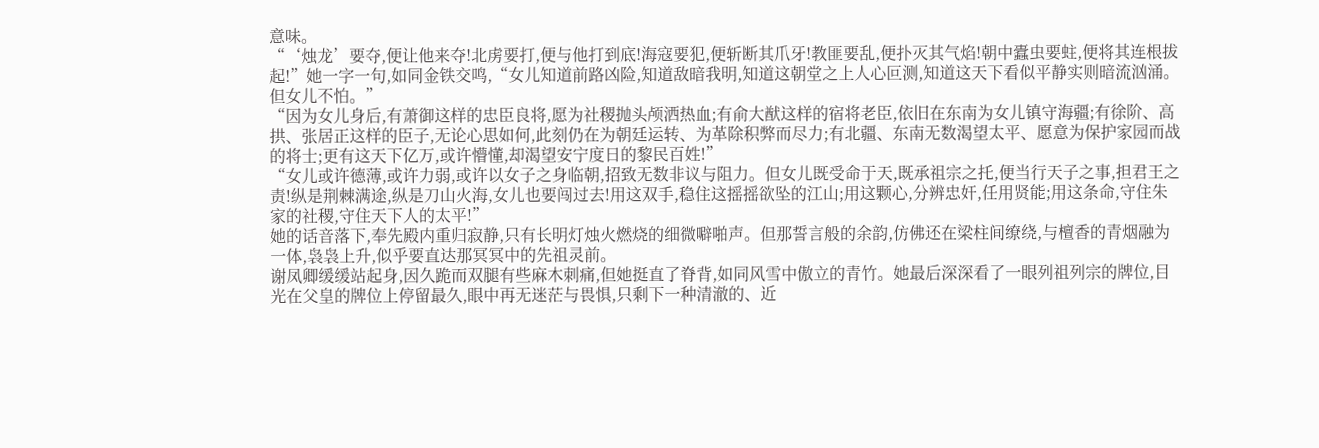意味。
“‘烛龙’要夺,便让他来夺!北虏要打,便与他打到底!海寇要犯,便斩断其爪牙!教匪要乱,便扑灭其气焰!朝中蠹虫要蛀,便将其连根拔起!”她一字一句,如同金铁交鸣,“女儿知道前路凶险,知道敌暗我明,知道这朝堂之上人心叵测,知道这天下看似平静实则暗流汹涌。但女儿不怕。”
“因为女儿身后,有萧御这样的忠臣良将,愿为社稷抛头颅洒热血;有俞大猷这样的宿将老臣,依旧在东南为女儿镇守海疆;有徐阶、高拱、张居正这样的臣子,无论心思如何,此刻仍在为朝廷运转、为革除积弊而尽力;有北疆、东南无数渴望太平、愿意为保护家园而战的将士;更有这天下亿万,或许懵懂,却渴望安宁度日的黎民百姓!”
“女儿或许德薄,或许力弱,或许以女子之身临朝,招致无数非议与阻力。但女儿既受命于天,既承祖宗之托,便当行天子之事,担君王之责!纵是荆棘满途,纵是刀山火海,女儿也要闯过去!用这双手,稳住这摇摇欲坠的江山;用这颗心,分辨忠奸,任用贤能;用这条命,守住朱家的社稷,守住天下人的太平!”
她的话音落下,奉先殿内重归寂静,只有长明灯烛火燃烧的细微噼啪声。但那誓言般的余韵,仿佛还在梁柱间缭绕,与檀香的青烟融为一体,袅袅上升,似乎要直达那冥冥中的先祖灵前。
谢凤卿缓缓站起身,因久跪而双腿有些麻木刺痛,但她挺直了脊背,如同风雪中傲立的青竹。她最后深深看了一眼列祖列宗的牌位,目光在父皇的牌位上停留最久,眼中再无迷茫与畏惧,只剩下一种清澈的、近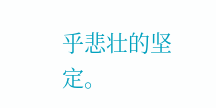乎悲壮的坚定。